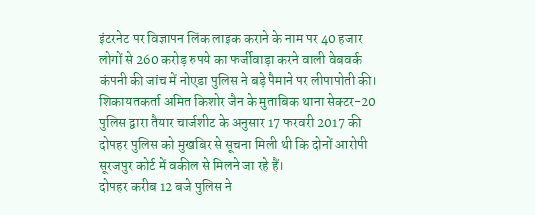इंटरनेट पर विज्ञापन लिंक लाइक कराने के नाम पर 40 हजार लोगों से 260 करोड़ रुपये का फर्जीवाड़ा करने वाली वेबवर्क कंपनी की जांच में नोएडा पुलिस ने बड़े पैमाने पर लीपापोती की। शिकायतकर्ता अमित किशोर जैन के मुताबिक थाना सेक्टर-20 पुलिस द्वारा तैयार चार्जशीट के अनुसार 17 फरवरी 2017 की दोपहर पुलिस को मुखबिर से सूचना मिली थी कि दोनों आरोपी सूरजपुर कोर्ट में वकील से मिलने जा रहे हैं।
दोपहर करीब 12 बजे पुलिस ने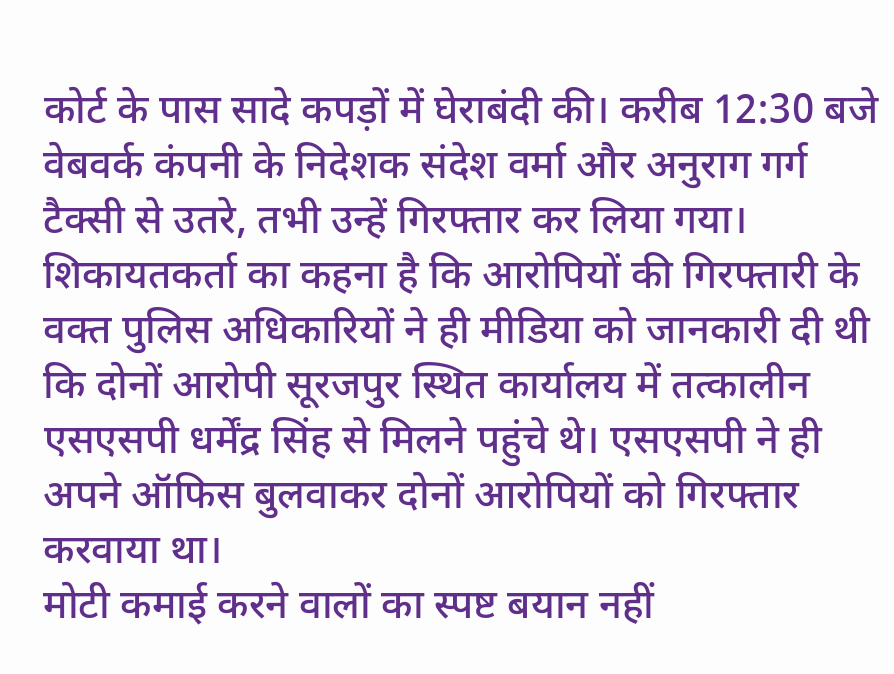कोर्ट के पास सादे कपड़ों में घेराबंदी की। करीब 12:30 बजे वेबवर्क कंपनी के निदेशक संदेश वर्मा और अनुराग गर्ग टैक्सी से उतरे, तभी उन्हें गिरफ्तार कर लिया गया।
शिकायतकर्ता का कहना है कि आरोपियों की गिरफ्तारी के वक्त पुलिस अधिकारियों ने ही मीडिया को जानकारी दी थी कि दोनों आरोपी सूरजपुर स्थित कार्यालय में तत्कालीन एसएसपी धर्मेंद्र सिंह से मिलने पहुंचे थे। एसएसपी ने ही अपने ऑफिस बुलवाकर दोनों आरोपियों को गिरफ्तार करवाया था।
मोटी कमाई करने वालों का स्पष्ट बयान नहीं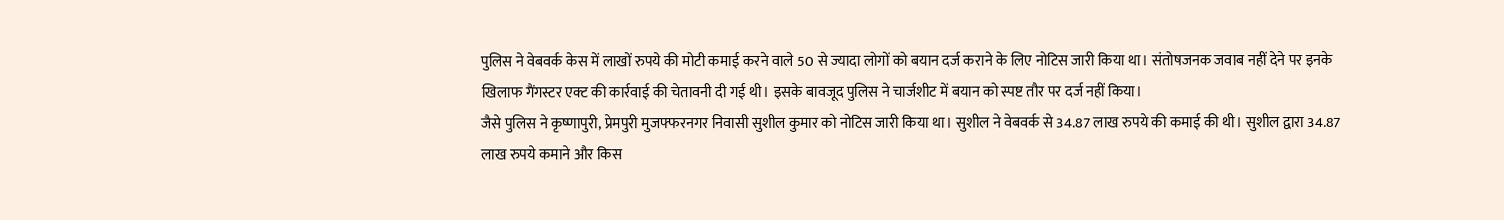पुलिस ने वेबवर्क केस में लाखों रुपये की मोटी कमाई करने वाले 50 से ज्यादा लोगों को बयान दर्ज कराने के लिए नोटिस जारी किया था। संतोषजनक जवाब नहीं देने पर इनके खिलाफ गैंगस्टर एक्ट की कार्रवाई की चेतावनी दी गई थी। इसके बावजूद पुलिस ने चार्जशीट में बयान को स्पष्ट तौर पर दर्ज नहीं किया।
जैसे पुलिस ने कृष्णापुरी, प्रेमपुरी मुजफ्फरनगर निवासी सुशील कुमार को नोटिस जारी किया था। सुशील ने वेबवर्क से 34.87 लाख रुपये की कमाई की थी। सुशील द्वारा 34.87 लाख रुपये कमाने और किस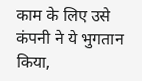काम के लिए उसे कंपनी ने ये भुगतान किया,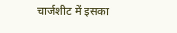चार्जशीट में इसका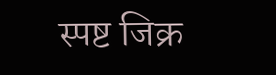स्पष्ट जिक्र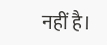नहीं है।